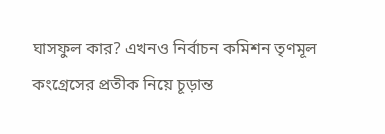ঘাসফুল কার? এখনও নির্বাচন কমিশন তৃণমূল কংগ্রেসের প্রতীক নিয়ে চূড়ান্ত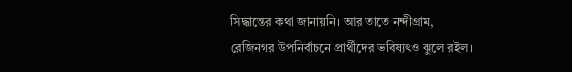সিদ্ধান্তের কথা জানায়নি। আর তাতে নন্দীগ্রাম, রেজিনগর উপনির্বাচনে প্রার্থীদের ভবিষ্যৎও ঝুলে রইল।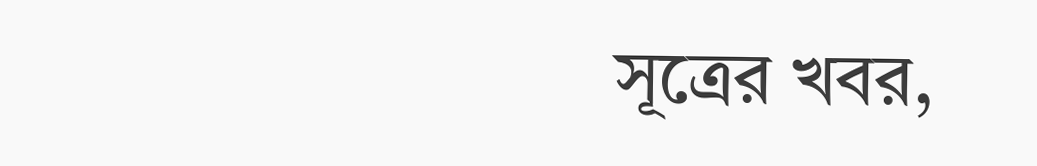সূত্রের খবর,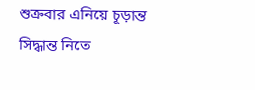শুক্রবার এনিয়ে চূড়ান্ত সিদ্ধান্ত নিতে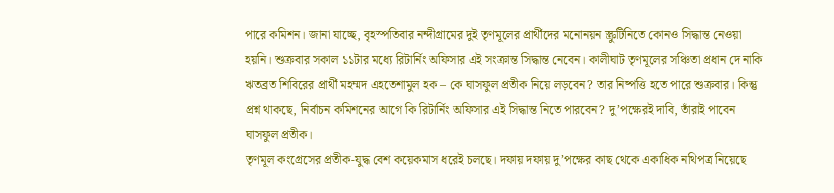পারে কমিশন। জানা যাচ্ছে, বৃহস্পতিবার নন্দীগ্রামের দুই তৃণমূলের প্রার্থীদের মনোনয়ন স্ক্রুটিনিতে কোনও সিদ্ধান্ত নেওয়া হয়নি। শুক্রবার সকাল ১১টার মধ্যে রিটার্নিং অফিসার এই সংক্রান্ত সিদ্ধান্ত নেবেন। কালীঘাট তৃণমূলের সঞ্চিতা প্রধান দে নাকি ঋতব্রত শিবিরের প্রার্থী মহম্মদ এহতেশামুল হক – কে ঘাসফুল প্রতীক নিয়ে লড়বেন? তার নিষ্পত্তি হতে পারে শুক্রবার। কিন্তু প্রশ্ন থাকছে, নির্বাচন কমিশনের আগে কি রিটার্নিং অফিসার এই সিদ্ধান্ত নিতে পারবেন? দু’পক্ষেরই দাবি, তাঁরাই পাবেন ঘাসফুল প্রতীক।
তৃণমূল কংগ্রেসের প্রতীক-যুদ্ধ বেশ কয়েকমাস ধরেই চলছে। দফায় দফায় দু’পক্ষের কাছ থেকে একাধিক নথিপত্র নিয়েছে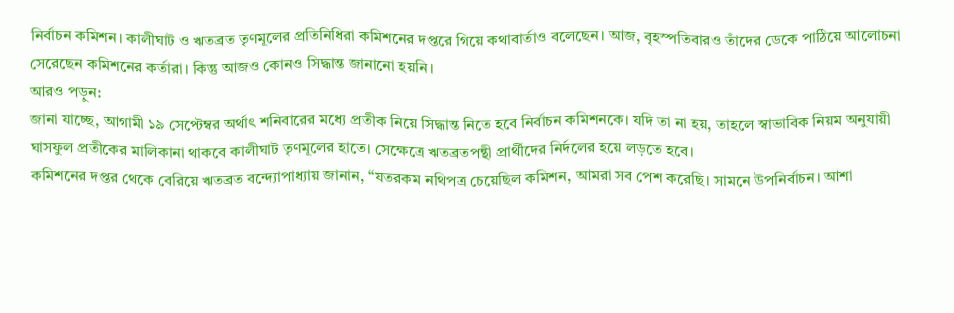নির্বাচন কমিশন। কালীঘাট ও ঋতব্রত তৃণমূলের প্রতিনিধিরা কমিশনের দপ্তরে গিয়ে কথাবার্তাও বলেছেন। আজ, বৃহস্পতিবারও তাঁদের ডেকে পাঠিয়ে আলোচনা সেরেছেন কমিশনের কর্তারা। কিন্তু আজও কোনও সিদ্ধান্ত জানানো হয়নি।
আরও পড়ুন:
জানা যাচ্ছে, আগামী ১৯ সেপ্টেম্বর অর্থাৎ শনিবারের মধ্যে প্রতীক নিয়ে সিদ্ধান্ত নিতে হবে নির্বাচন কমিশনকে। যদি তা না হয়, তাহলে স্বাভাবিক নিয়ম অনুযায়ী ঘাসফুল প্রতীকের মালিকানা থাকবে কালীঘাট তৃণমূলের হাতে। সেক্ষেত্রে ঋতব্রতপন্থী প্রার্থীদের নির্দলের হয়ে লড়তে হবে।
কমিশনের দপ্তর থেকে বেরিয়ে ঋতব্রত বন্দ্যোপাধ্যায় জানান, ‘‘যতরকম নথিপত্র চেয়েছিল কমিশন, আমরা সব পেশ করেছি। সামনে উপনির্বাচন। আশা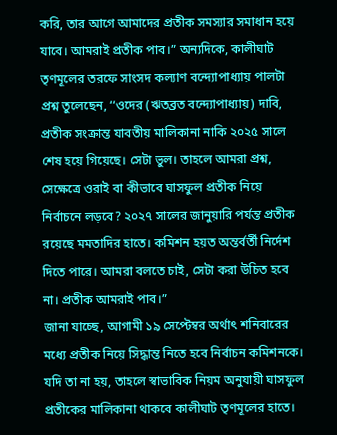করি, তার আগে আমাদের প্রতীক সমস্যার সমাধান হয়ে যাবে। আমরাই প্রতীক পাব।” অন্যদিকে, কালীঘাট তৃণমূলের তরফে সাংসদ কল্যাণ বন্দ্যোপাধ্যায় পালটা প্রশ্ন তুলেছেন, ‘‘ওদের (ঋতব্রত বন্দ্যোপাধ্যায়) দাবি, প্রতীক সংক্রান্ত যাবতীয় মালিকানা নাকি ২০২৫ সালে শেষ হয়ে গিয়েছে। সেটা ভুল। তাহলে আমরা প্রশ্ন, সেক্ষেত্রে ওরাই বা কীভাবে ঘাসফুল প্রতীক নিয়ে নির্বাচনে লড়বে? ২০২৭ সালের জানুয়ারি পর্যন্ত প্রতীক রয়েছে মমতাদির হাতে। কমিশন হয়ত অন্তর্বর্তী নির্দেশ দিতে পারে। আমরা বলতে চাই, সেটা করা উচিত হবে না। প্রতীক আমরাই পাব।”
জানা যাচ্ছে, আগামী ১৯ সেপ্টেম্বর অর্থাৎ শনিবারের মধ্যে প্রতীক নিয়ে সিদ্ধান্ত নিতে হবে নির্বাচন কমিশনকে। যদি তা না হয়, তাহলে স্বাভাবিক নিয়ম অনুযায়ী ঘাসফুল প্রতীকের মালিকানা থাকবে কালীঘাট তৃণমূলের হাতে।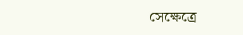সেক্ষেত্রে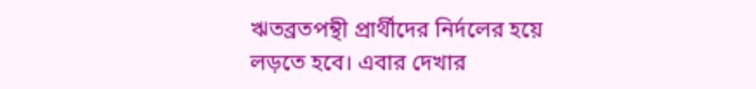ঋতব্রতপন্থী প্রার্থীদের নির্দলের হয়ে লড়তে হবে। এবার দেখার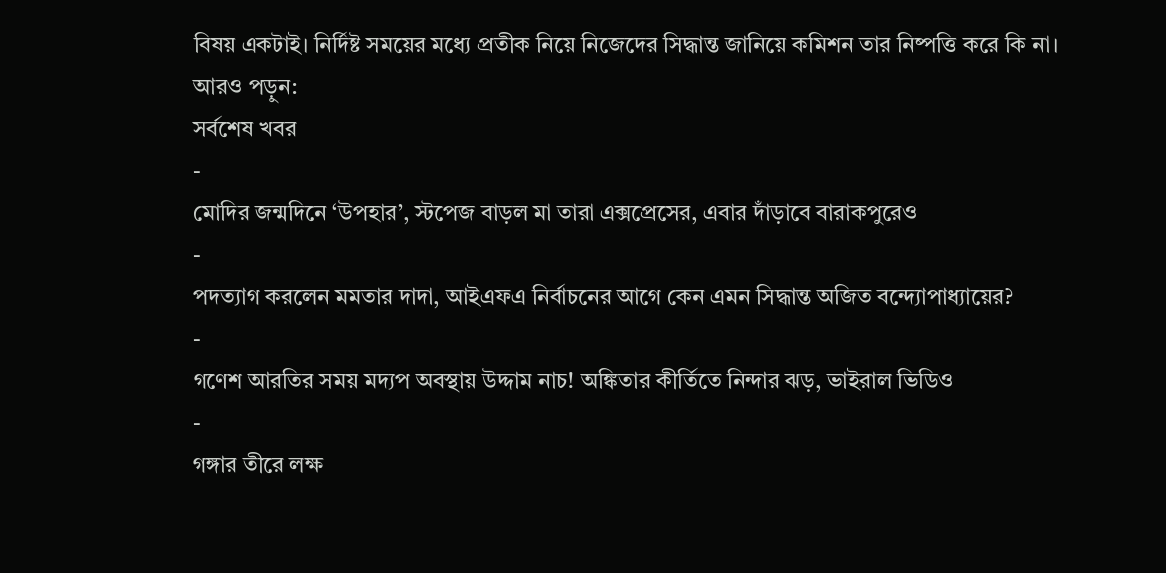বিষয় একটাই। নির্দিষ্ট সময়ের মধ্যে প্রতীক নিয়ে নিজেদের সিদ্ধান্ত জানিয়ে কমিশন তার নিষ্পত্তি করে কি না।
আরও পড়ুন:
সর্বশেষ খবর
-
মোদির জন্মদিনে ‘উপহার’, স্টপেজ বাড়ল মা তারা এক্সপ্রেসের, এবার দাঁড়াবে বারাকপুরেও
-
পদত্যাগ করলেন মমতার দাদা, আইএফএ নির্বাচনের আগে কেন এমন সিদ্ধান্ত অজিত বন্দ্যোপাধ্যায়ের?
-
গণেশ আরতির সময় মদ্যপ অবস্থায় উদ্দাম নাচ! অঙ্কিতার কীর্তিতে নিন্দার ঝড়, ভাইরাল ভিডিও
-
গঙ্গার তীরে লক্ষ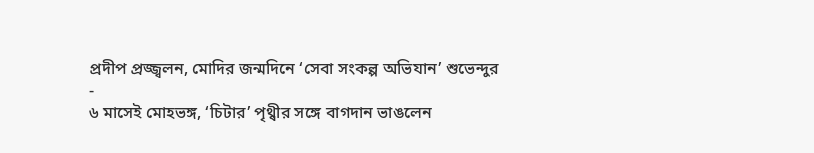প্রদীপ প্রজ্জ্বলন, মোদির জন্মদিনে ‘সেবা সংকল্প অভিযান’ শুভেন্দুর
-
৬ মাসেই মোহভঙ্গ, ‘চিটার’ পৃথ্বীর সঙ্গে বাগদান ভাঙলেন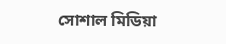সোশাল মিডিয়া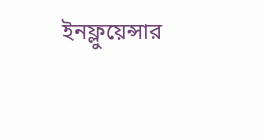ইনফ্লুয়েন্সার